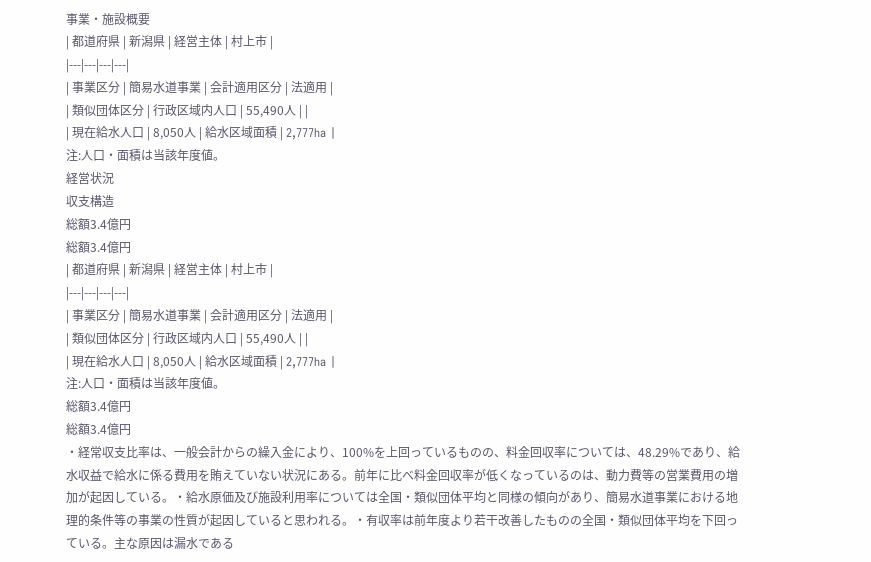事業・施設概要
| 都道府県 | 新潟県 | 経営主体 | 村上市 |
|---|---|---|---|
| 事業区分 | 簡易水道事業 | 会計適用区分 | 法適用 |
| 類似団体区分 | 行政区域内人口 | 55,490人 | |
| 現在給水人口 | 8,050人 | 給水区域面積 | 2,777ha |
注:人口・面積は当該年度値。
経営状況
収支構造
総額3.4億円
総額3.4億円
| 都道府県 | 新潟県 | 経営主体 | 村上市 |
|---|---|---|---|
| 事業区分 | 簡易水道事業 | 会計適用区分 | 法適用 |
| 類似団体区分 | 行政区域内人口 | 55,490人 | |
| 現在給水人口 | 8,050人 | 給水区域面積 | 2,777ha |
注:人口・面積は当該年度値。
総額3.4億円
総額3.4億円
・経常収支比率は、一般会計からの繰入金により、100%を上回っているものの、料金回収率については、48.29%であり、給水収益で給水に係る費用を賄えていない状況にある。前年に比べ料金回収率が低くなっているのは、動力費等の営業費用の増加が起因している。・給水原価及び施設利用率については全国・類似団体平均と同様の傾向があり、簡易水道事業における地理的条件等の事業の性質が起因していると思われる。・有収率は前年度より若干改善したものの全国・類似団体平均を下回っている。主な原因は漏水である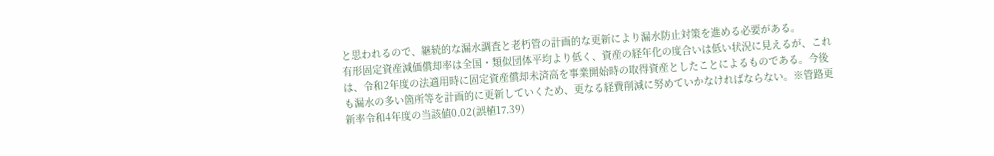と思われるので、継続的な漏水調査と老朽管の計画的な更新により漏水防止対策を進める必要がある。
有形固定資産減価償却率は全国・類似団体平均より低く、資産の経年化の度合いは低い状況に見えるが、これは、令和2年度の法適用時に固定資産償却未済高を事業開始時の取得資産としたことによるものである。今後も漏水の多い箇所等を計画的に更新していくため、更なる経費削減に努めていかなければならない。※管路更新率令和4年度の当該値0.02(誤植17.39)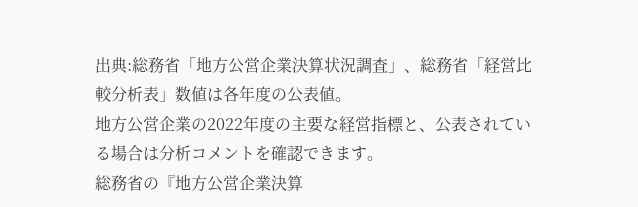出典:総務省「地方公営企業決算状況調査」、総務省「経営比較分析表」数値は各年度の公表値。
地方公営企業の2022年度の主要な経営指標と、公表されている場合は分析コメントを確認できます。
総務省の『地方公営企業決算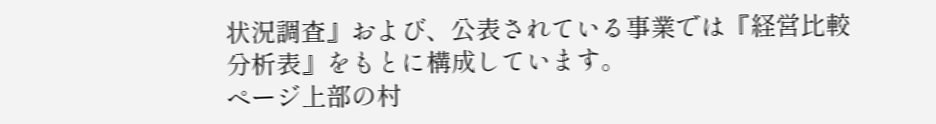状況調査』および、公表されている事業では『経営比較分析表』をもとに構成しています。
ページ上部の村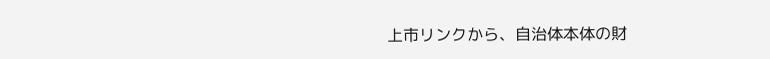上市リンクから、自治体本体の財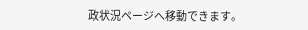政状況ページへ移動できます。